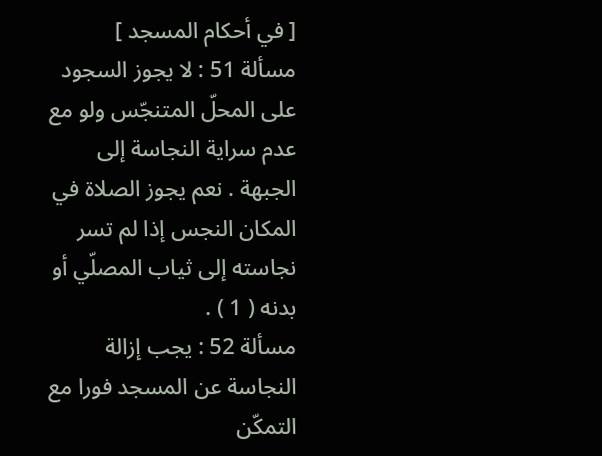[ في أحكام المسجد ]
مسألة 51 : لا يجوز السجود على المحلّ المتنجّس ولو مع عدم سراية النجاسة إلى الجبهة . نعم يجوز الصلاة في المكان النجس إذا لم تسر نجاسته إلى ثياب المصلّي أو بدنه ( 1 ) .
مسألة 52 : يجب إزالة النجاسة عن المسجد فورا مع التمكّن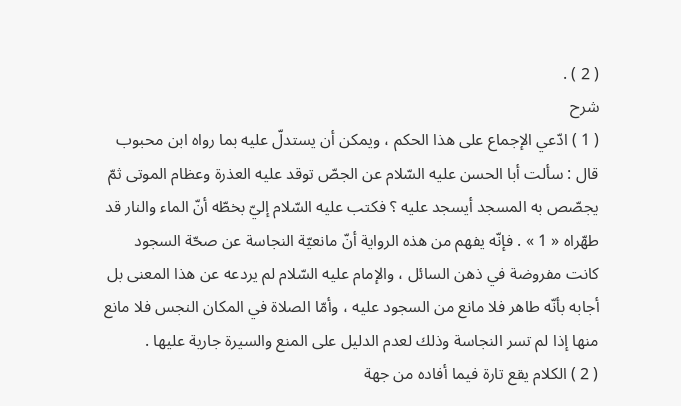( 2 ) .
شرح
( 1 ) ادّعي الإجماع على هذا الحكم ، ويمكن أن يستدلّ عليه بما رواه ابن محبوب قال : سألت أبا الحسن عليه السّلام عن الجصّ توقد عليه العذرة وعظام الموتى ثمّ يجصّص به المسجد أيسجد عليه ؟ فكتب عليه السّلام إليّ بخطّه أنّ الماء والنار قد طهّراه « 1 » . فإنّه يفهم من هذه الرواية أنّ مانعيّة النجاسة عن صحّة السجود كانت مفروضة في ذهن السائل ، والإمام عليه السّلام لم يردعه عن هذا المعنى بل أجابه بأنّه طاهر فلا مانع من السجود عليه ، وأمّا الصلاة في المكان النجس فلا مانع منها إذا لم تسر النجاسة وذلك لعدم الدليل على المنع والسيرة جارية عليها .
( 2 ) الكلام يقع تارة فيما أفاده من جهة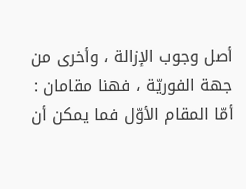أصل وجوب الإزالة ، وأخرى من جهة الفوريّة ، فهنا مقامان : أمّا المقام الأوّل فما يمكن أن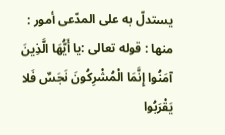يستدلّ به على المدّعى أمور :
منها : قوله تعالى :يا أَيُّهَا الَّذِينَ آمَنُوا إِنَّمَا الْمُشْرِكُونَ نَجَسٌ فَلا يَقْرَبُوا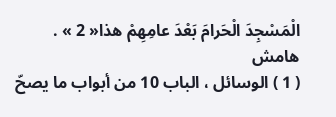الْمَسْجِدَ الْحَرامَ بَعْدَ عامِهِمْ هذا« 2 » .
هامش
( 1 ) الوسائل ، الباب 10 من أبواب ما يصحّ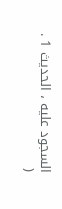السجود عليه ، الحديث 1 .
(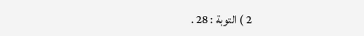2 ) التوبة : 28 .